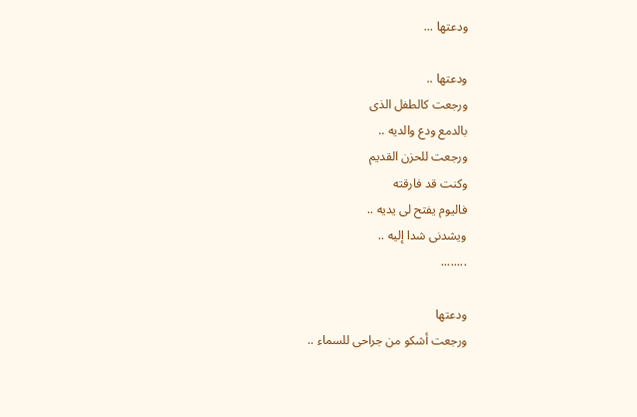ودعتها ...

ودعتها ..
ورجعت كالطفل الذى
بالدمع ودع والديه ..
ورجعت للحزن القديم
وكنت قد فارقته
فاليوم يفتح لى يديه ..
ويشدنى شدا إليه ..
........

ودعتها
ورجعت أشكو من جراحى للسماء ..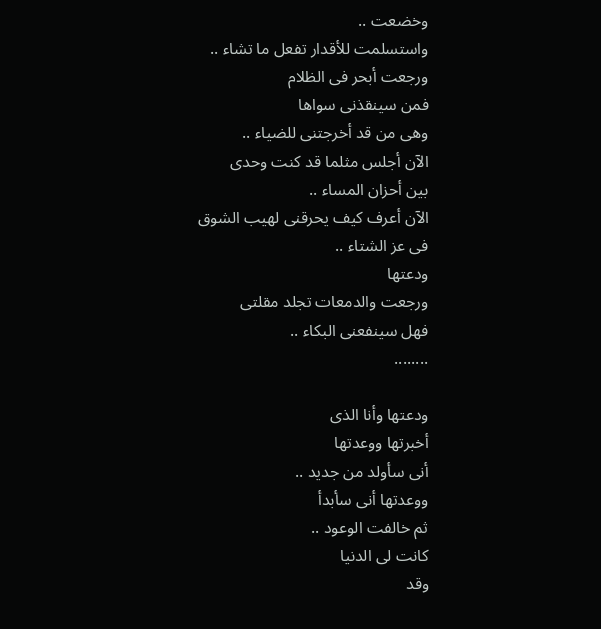وخضعت ..
واستسلمت للأقدار تفعل ما تشاء ..
ورجعت أبحر فى الظلام
فمن سينقذنى سواها
وهى من قد أخرجتنى للضياء ..
الآن أجلس مثلما قد كنت وحدى
بين أحزان المساء ..
الآن أعرف كيف يحرقنى لهيب الشوق
فى عز الشتاء ..
ودعتها
ورجعت والدمعات تجلد مقلتى
فهل سينفعنى البكاء ..
........

ودعتها وأنا الذى
أخبرتها ووعدتها
أنى سأولد من جديد ..
ووعدتها أنى سأبدأ
ثم خالفت الوعود ..
كانت لى الدنيا
وقد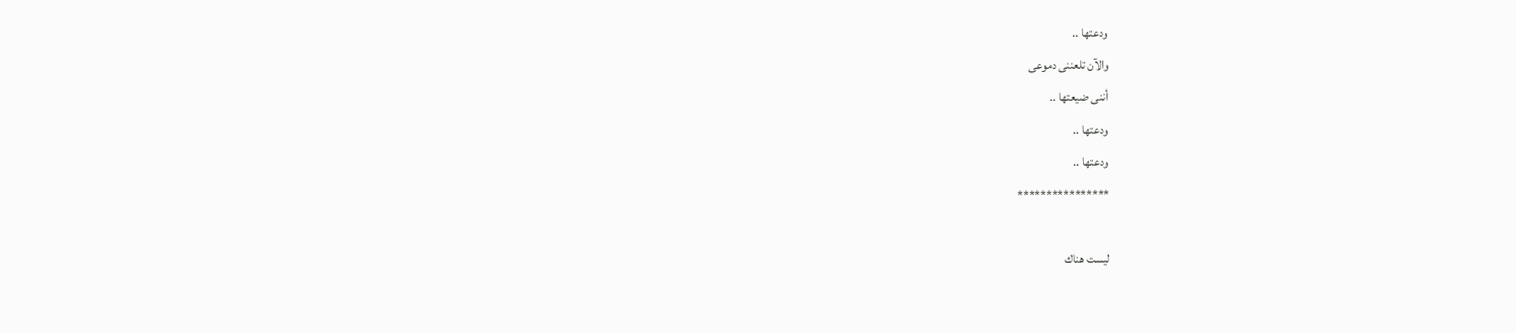ودعتها ..
والآن تلعننى دموعى
أننى ضيعتها ..
ودعتها ..
ودعتها ..
****************

ليست هناك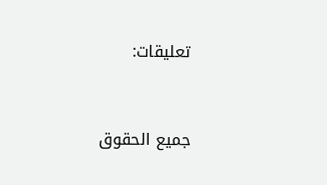تعليقات:


جميع الحقوق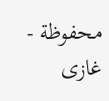محفوظة - غازى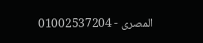المصرى - 01002537204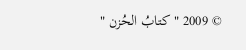© 2009 " كتابُ الحُزن "